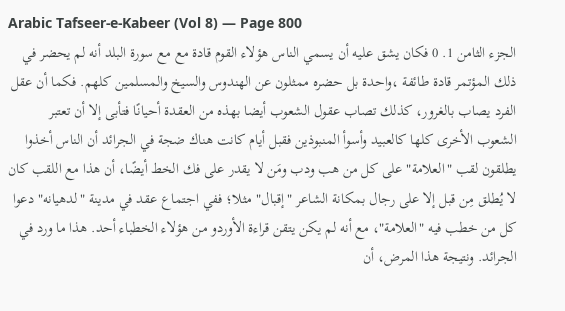Arabic Tafseer-e-Kabeer (Vol 8) — Page 800
الجزء الثامن 1. 0 فكان يشق عليه أن يسمي الناس هؤلاء القوم قادة مع مع سورة البلد أنه لم يحضر في ذلك المؤتمر قادة طائفة ،واحدة بل حضره ممثلون عن الهندوس والسيخ والمسلمين كلهم. فكما أن عقل الفرد يصاب بالغرور، كذلك تصاب عقول الشعوب أيضا بهذه من العقدة أحيانًا فتأبى إلا أن تعتبر الشعوب الأخرى كلها كالعبيد وأسوأ المنبوذين فقبل أيام كانت هناك ضجة في الجرائد أن الناس أخذوا يطلقون لقب "العلامة" على كل من هب ودب ومَن لا يقدر على فك الخط أيضًا، أن هذا مع اللقب كان لا يُطلق مِن قبل إلا على رجال بمكانة الشاعر "إقبال" مثلا؛ ففي اجتماع عقد في مدينة "لدهيانه" دعوا كل من خطب فيه "العلامة"، مع أنه لم يكن يتقن قراءة الأوردو من هؤلاء الخطباء أحد. هذا ما ورد في الجرائد. ونتيجة هذا المرض، أن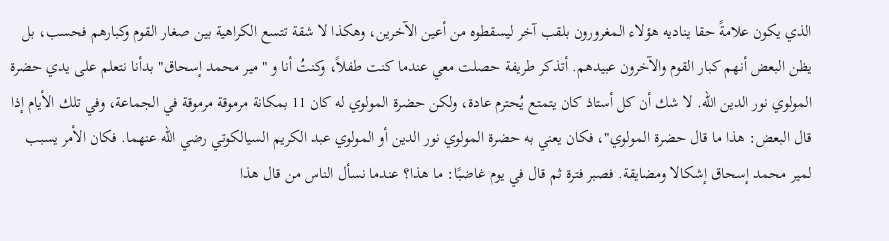الذي يكون علامةً حقا يناديه هؤلاء المغرورون بلقب آخر ليسقطوه من أعين الآخرين، وهكذا لا شقة تتسع الكراهية بين صغار القوم وكبارهم فحسب، بل يظن البعض أنهم كبار القوم والآخرون عبيدهم. أتذكر طريفة حصلت معي عندما كنت طفلاً، وكنتُ أنا و "مير محمد إسحاق" بدأنا نتعلم على يدي حضرة المولوي نور الدين الله. لا شك أن كل أستاذ كان يتمتع يُحترم عادة، ولكن حضرة المولوي له كان 11 بمكانة مرموقة مرموقة في الجماعة، وفي تلك الأيام إذا قال البعض: هذا ما قال حضرة المولوي"، فكان يعني به حضرة المولوي نور الدين أو المولوي عبد الكريم السيالكوتي رضي الله عنهما. فكان الأمر يسبب لمير محمد إسحاق إشكالا ومضايقة. فصبر فترة ثم قال في يوم غاضبًا: ما هذا؟ عندما نسأل الناس من قال هذا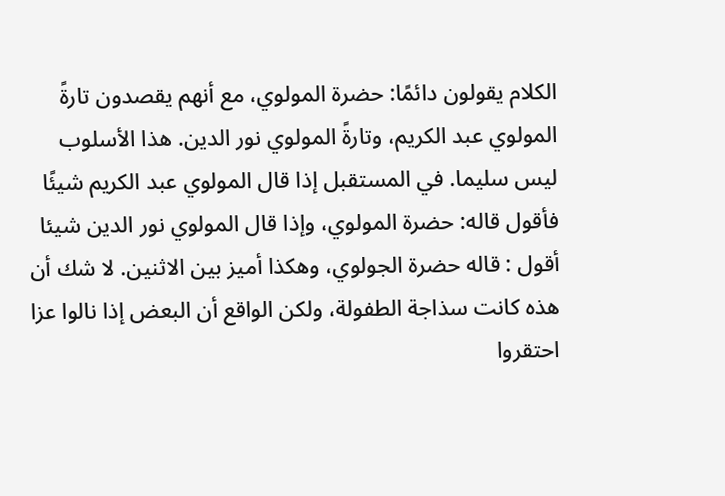الكلام يقولون دائمًا: حضرة المولوي، مع أنهم يقصدون تارةً المولوي عبد الكريم، وتارةً المولوي نور الدين. هذا الأسلوب ليس سليما. في المستقبل إذا قال المولوي عبد الكريم شيئًا فأقول قاله: حضرة المولوي، وإذا قال المولوي نور الدين شيئا أقول : قاله حضرة الجولوي، وهكذا أميز بين الاثنين. لا شك أن هذه كانت سذاجة الطفولة، ولكن الواقع أن البعض إذا نالوا عزا احتقروا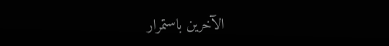الآخرين باستمرار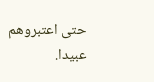حتى اعتبروهم عبيدا.